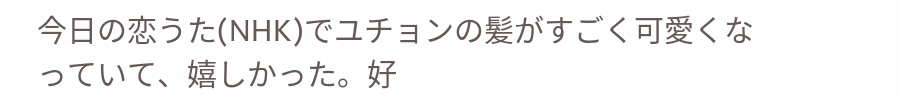今日の恋うた(NHK)でユチョンの髪がすごく可愛くなっていて、嬉しかった。好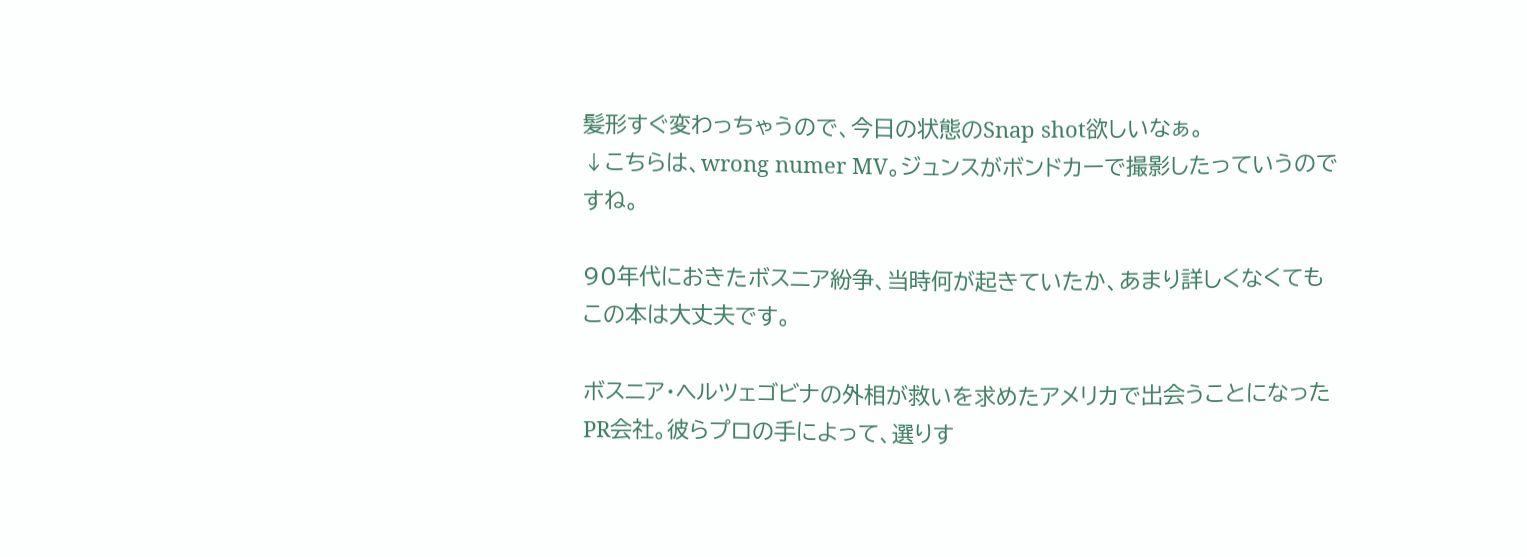髪形すぐ変わっちゃうので、今日の状態のSnap shot欲しいなぁ。
↓こちらは、wrong numer MV。ジュンスがボンドカーで撮影したっていうのですね。

90年代におきたボスニア紛争、当時何が起きていたか、あまり詳しくなくてもこの本は大丈夫です。

ボスニア・ヘルツェゴビナの外相が救いを求めたアメリカで出会うことになったPR会社。彼らプロの手によって、選りす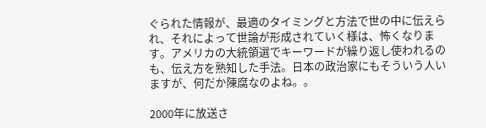ぐられた情報が、最適のタイミングと方法で世の中に伝えられ、それによって世論が形成されていく様は、怖くなります。アメリカの大統領選でキーワードが繰り返し使われるのも、伝え方を熟知した手法。日本の政治家にもそういう人いますが、何だか陳腐なのよね。。

2000年に放送さ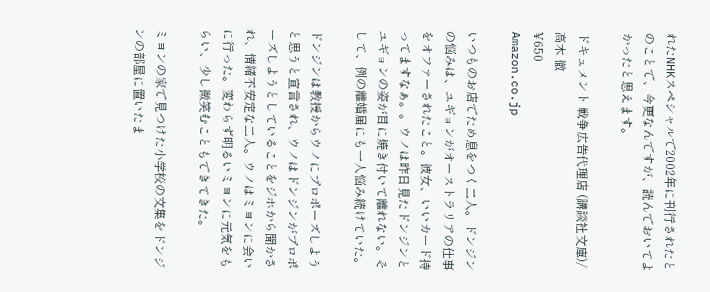れたNHKスペシャルで2002年に刊行されたとのことで、今更なんですが、読んでおいてよかったと思えます。

ドキュメント 戦争広告代理店 (講談社文庫)/高木 徹
¥650
Amazon.co.jp

いつものお店でため息をつく二人。ドンジンの悩みは、ユギョンがオーストラリアの仕事をオファーされたこと。彼女、いいカード持ってますなぁ。。ウノは昨日見たドンジンとユギョンの姿が目に焼き付いて離れない。そして、例の離婚届にも一人悩み続けていた。

ドンジンは教授からウノにプロポーズしようと思うと宣言され、ウノはドンジンがプロポーズしようとしていることをジホから聞かされ、情緒不安定な二人。ウノはミヨンに会いに行った。変わらず明るいミヨンに元気をもらい、少し微笑むこともできてきた。

ミヨンの家で見つけた小学校の文集をドンジンの部屋に置いたま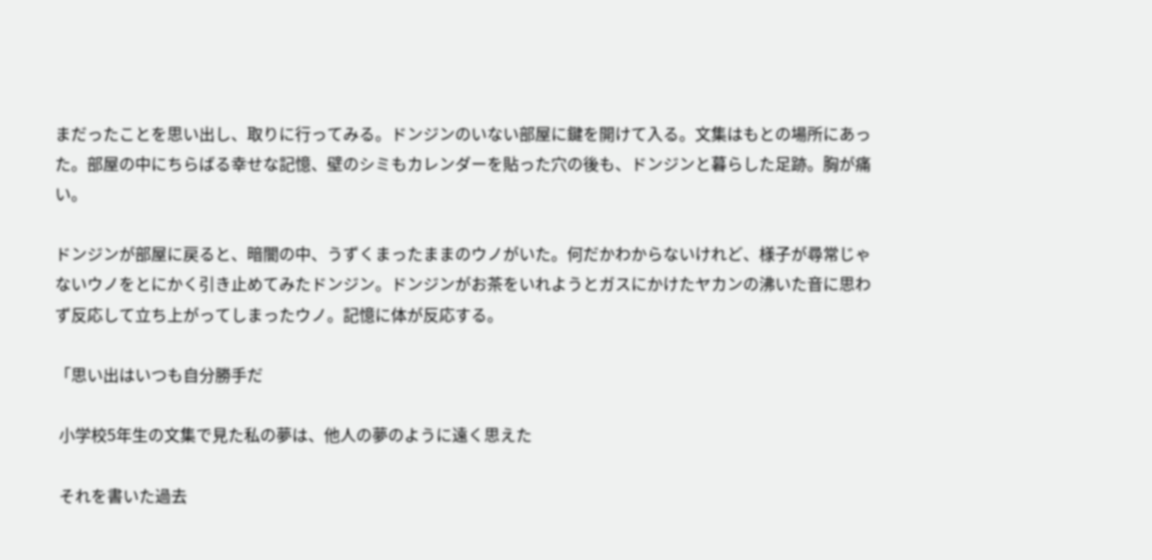まだったことを思い出し、取りに行ってみる。ドンジンのいない部屋に鍵を開けて入る。文集はもとの場所にあった。部屋の中にちらばる幸せな記憶、壁のシミもカレンダーを貼った穴の後も、ドンジンと暮らした足跡。胸が痛い。

ドンジンが部屋に戻ると、暗闇の中、うずくまったままのウノがいた。何だかわからないけれど、様子が尋常じゃないウノをとにかく引き止めてみたドンジン。ドンジンがお茶をいれようとガスにかけたヤカンの沸いた音に思わず反応して立ち上がってしまったウノ。記憶に体が反応する。

「思い出はいつも自分勝手だ

 小学校5年生の文集で見た私の夢は、他人の夢のように遠く思えた

 それを書いた過去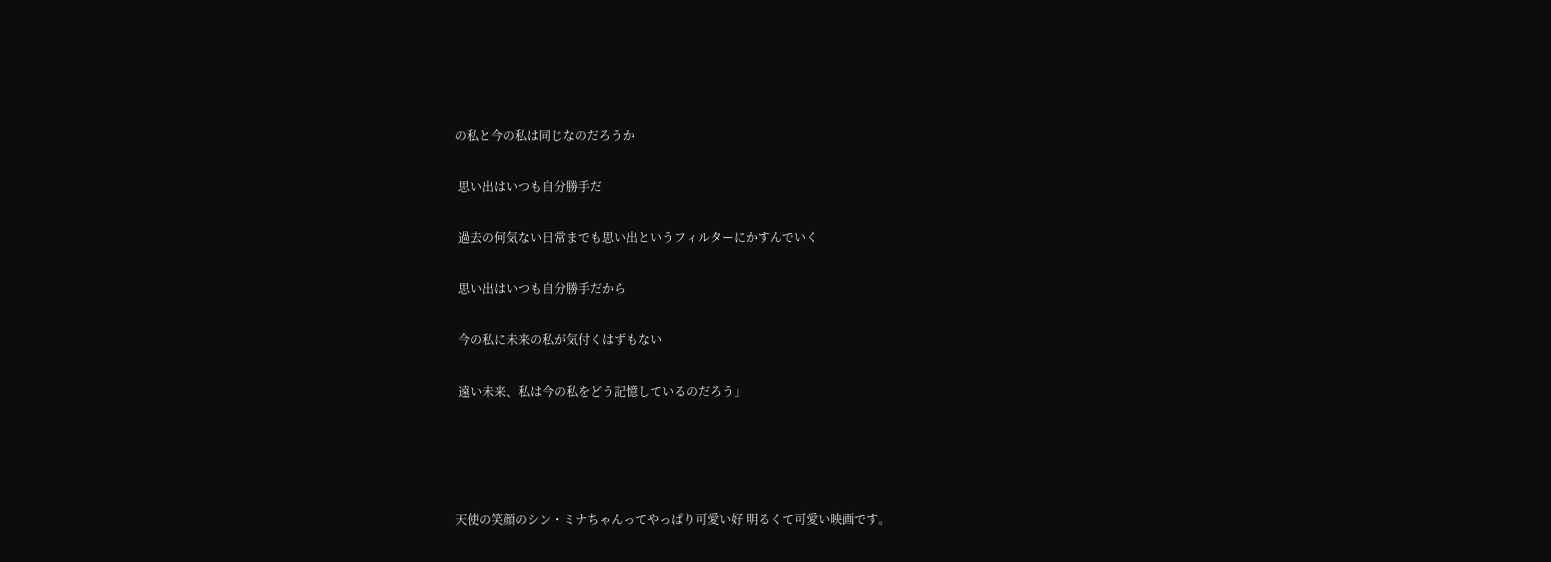の私と今の私は同じなのだろうか

 思い出はいつも自分勝手だ

 過去の何気ない日常までも思い出というフィルターにかすんでいく

 思い出はいつも自分勝手だから

 今の私に未来の私が気付くはずもない

 遠い未来、私は今の私をどう記憶しているのだろう」




天使の笑顔のシン・ミナちゃんってやっぱり可愛い好 明るくて可愛い映画です。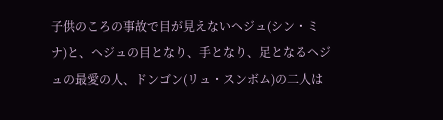子供のころの事故で目が見えないヘジュ(シン・ミナ)と、ヘジュの目となり、手となり、足となるヘジュの最愛の人、ドンゴン(リュ・スンボム)の二人は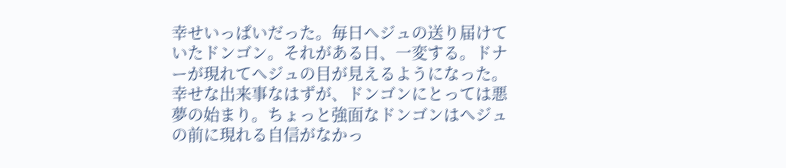幸せいっぱいだった。毎日ヘジュの送り届けていたドンゴン。それがある日、一変する。ドナーが現れてヘジュの目が見えるようになった。幸せな出来事なはずが、ドンゴンにとっては悪夢の始まり。ちょっと強面なドンゴンはヘジュの前に現れる自信がなかっ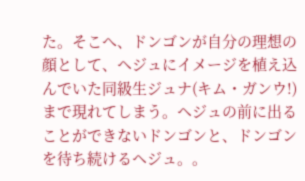た。そこへ、ドンゴンが自分の理想の顔として、ヘジュにイメージを植え込んでいた同級生ジュナ(キム・ガンウ!)まで現れてしまう。ヘジュの前に出ることができないドンゴンと、ドンゴンを待ち続けるヘジュ。。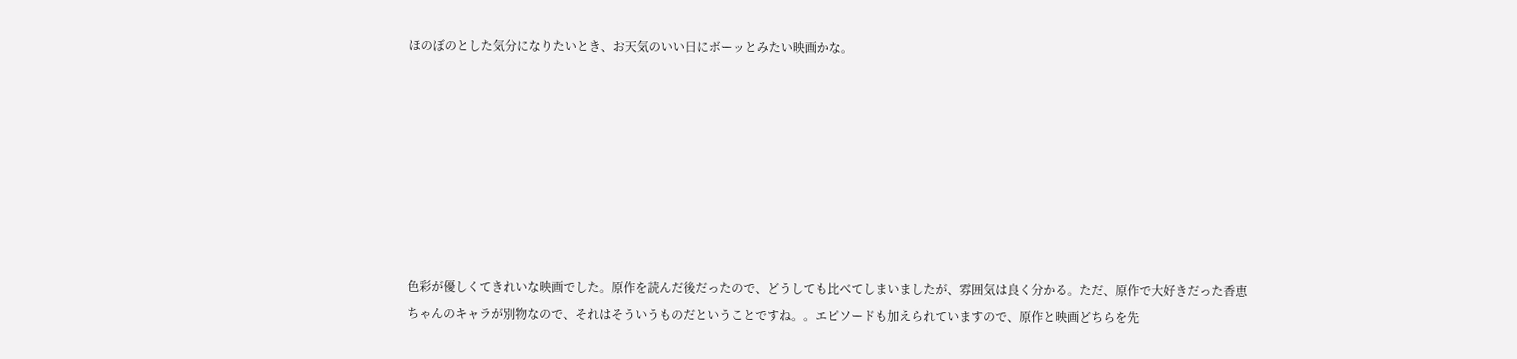ほのぼのとした気分になりたいとき、お天気のいい日にボーッとみたい映画かな。








色彩が優しくてきれいな映画でした。原作を読んだ後だったので、どうしても比べてしまいましたが、雰囲気は良く分かる。ただ、原作で大好きだった香恵ちゃんのキャラが別物なので、それはそういうものだということですね。。エピソードも加えられていますので、原作と映画どちらを先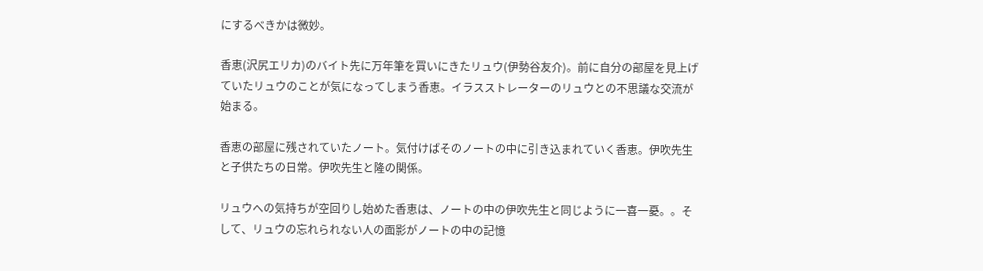にするべきかは微妙。

香恵(沢尻エリカ)のバイト先に万年筆を買いにきたリュウ(伊勢谷友介)。前に自分の部屋を見上げていたリュウのことが気になってしまう香恵。イラスストレーターのリュウとの不思議な交流が始まる。

香恵の部屋に残されていたノート。気付けばそのノートの中に引き込まれていく香恵。伊吹先生と子供たちの日常。伊吹先生と隆の関係。

リュウへの気持ちが空回りし始めた香恵は、ノートの中の伊吹先生と同じように一喜一憂。。そして、リュウの忘れられない人の面影がノートの中の記憶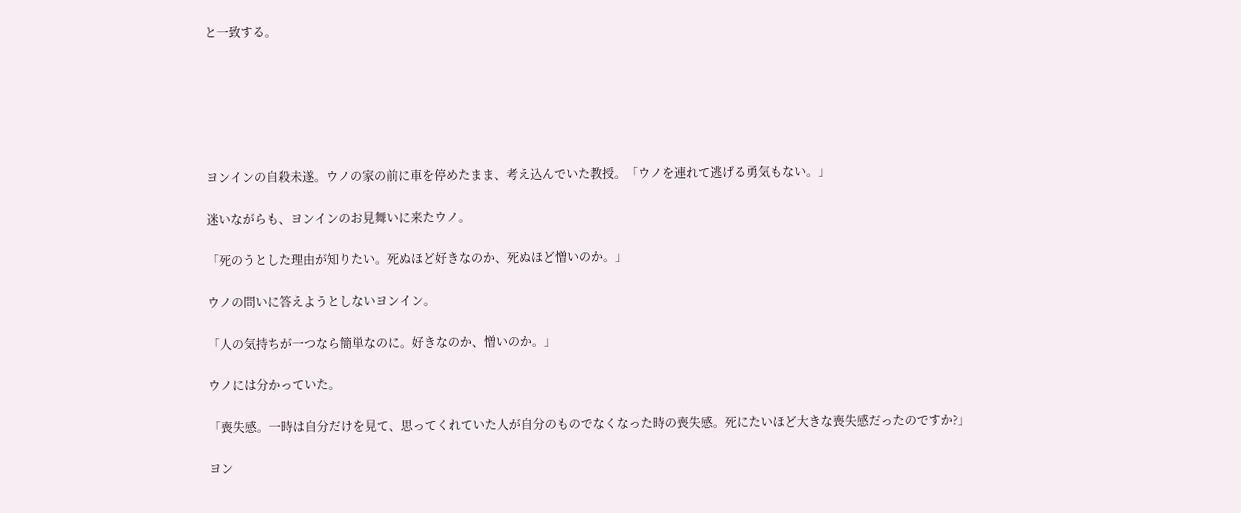と一致する。






ヨンインの自殺未遂。ウノの家の前に車を停めたまま、考え込んでいた教授。「ウノを連れて逃げる勇気もない。」

迷いながらも、ヨンインのお見舞いに来たウノ。

「死のうとした理由が知りたい。死ぬほど好きなのか、死ぬほど憎いのか。」

ウノの問いに答えようとしないヨンイン。

「人の気持ちが一つなら簡単なのに。好きなのか、憎いのか。」

ウノには分かっていた。

「喪失感。一時は自分だけを見て、思ってくれていた人が自分のものでなくなった時の喪失感。死にたいほど大きな喪失感だったのですか?」

ヨン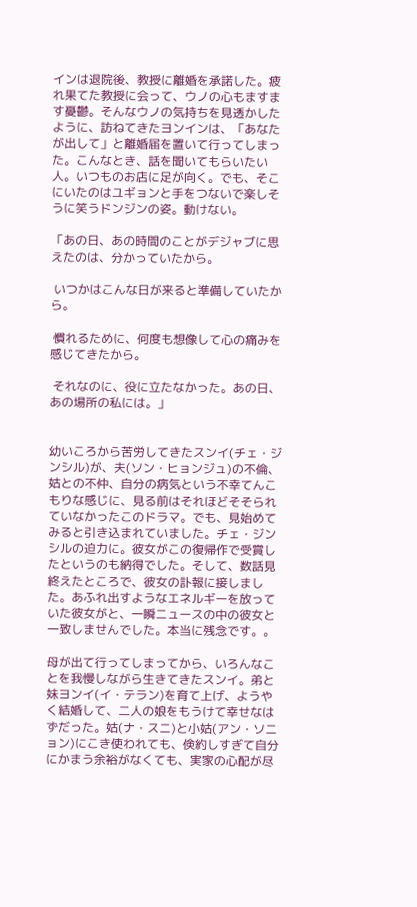インは退院後、教授に離婚を承諾した。疲れ果てた教授に会って、ウノの心もますます憂鬱。そんなウノの気持ちを見透かしたように、訪ねてきたヨンインは、「あなたが出して」と離婚届を置いて行ってしまった。こんなとき、話を聞いてもらいたい人。いつものお店に足が向く。でも、そこにいたのはユギョンと手をつないで楽しそうに笑うドンジンの姿。動けない。

「あの日、あの時間のことがデジャブに思えたのは、分かっていたから。

 いつかはこんな日が来ると準備していたから。

 慣れるために、何度も想像して心の痛みを感じてきたから。

 それなのに、役に立たなかった。あの日、あの場所の私には。」


幼いころから苦労してきたスンイ(チェ・ジンシル)が、夫(ソン・ヒョンジュ)の不倫、姑との不仲、自分の病気という不幸てんこもりな感じに、見る前はそれほどそそられていなかったこのドラマ。でも、見始めてみると引き込まれていました。チェ・ジンシルの迫力に。彼女がこの復帰作で受賞したというのも納得でした。そして、数話見終えたところで、彼女の訃報に接しました。あふれ出すようなエネルギーを放っていた彼女がと、一瞬ニュースの中の彼女と一致しませんでした。本当に残念です。。

母が出て行ってしまってから、いろんなことを我慢しながら生きてきたスンイ。弟と妹ヨンイ(イ・テラン)を育て上げ、ようやく結婚して、二人の娘をもうけて幸せなはずだった。姑(ナ・スニ)と小姑(アン・ソニョン)にこき使われても、倹約しすぎて自分にかまう余裕がなくても、実家の心配が尽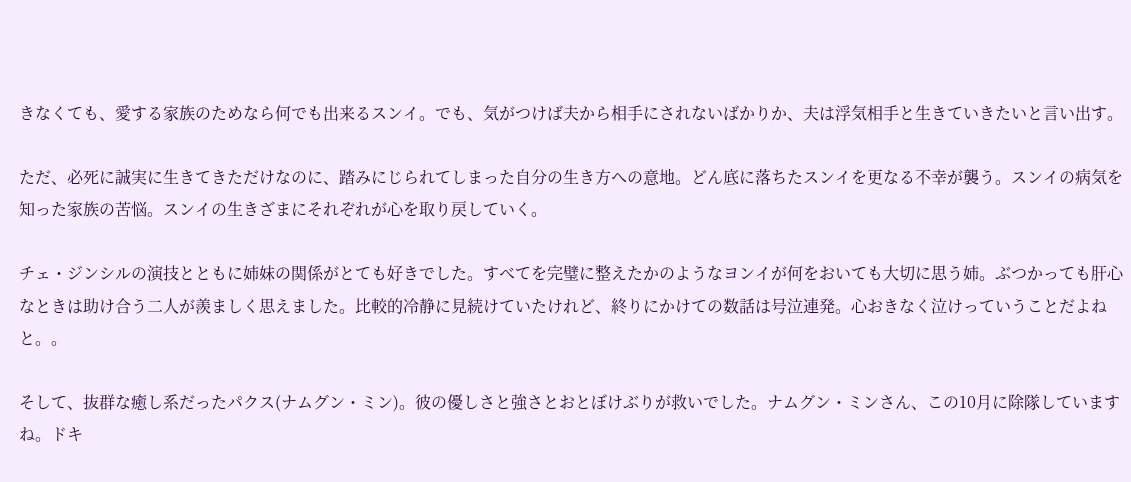きなくても、愛する家族のためなら何でも出来るスンイ。でも、気がつけば夫から相手にされないばかりか、夫は浮気相手と生きていきたいと言い出す。

ただ、必死に誠実に生きてきただけなのに、踏みにじられてしまった自分の生き方への意地。どん底に落ちたスンイを更なる不幸が襲う。スンイの病気を知った家族の苦悩。スンイの生きざまにそれぞれが心を取り戻していく。

チェ・ジンシルの演技とともに姉妹の関係がとても好きでした。すべてを完璧に整えたかのようなヨンイが何をおいても大切に思う姉。ぶつかっても肝心なときは助け合う二人が羨ましく思えました。比較的冷静に見続けていたけれど、終りにかけての数話は号泣連発。心おきなく泣けっていうことだよねと。。

そして、抜群な癒し系だったパクス(ナムグン・ミン)。彼の優しさと強さとおとぼけぶりが救いでした。ナムグン・ミンさん、この10月に除隊していますね。ドキ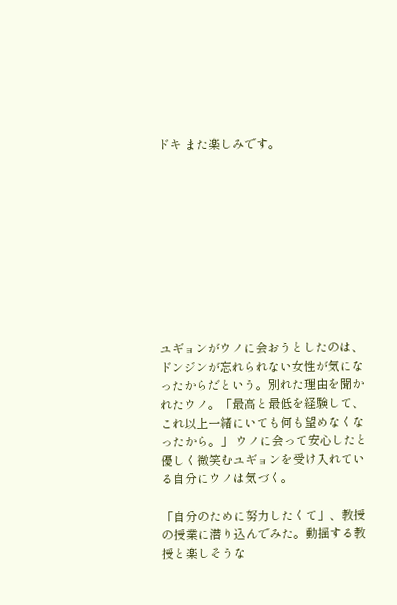ドキ また楽しみです。










ユギョンがウノに会おうとしたのは、ドンジンが忘れられない女性が気になったからだという。別れた理由を聞かれたウノ。「最高と最低を経験して、これ以上一緒にいても何も望めなくなったから。」 ウノに会って安心したと優しく微笑むユギョンを受け入れている自分にウノは気づく。

「自分のために努力したくて」、教授の授業に潜り込んでみた。動揺する教授と楽しそうな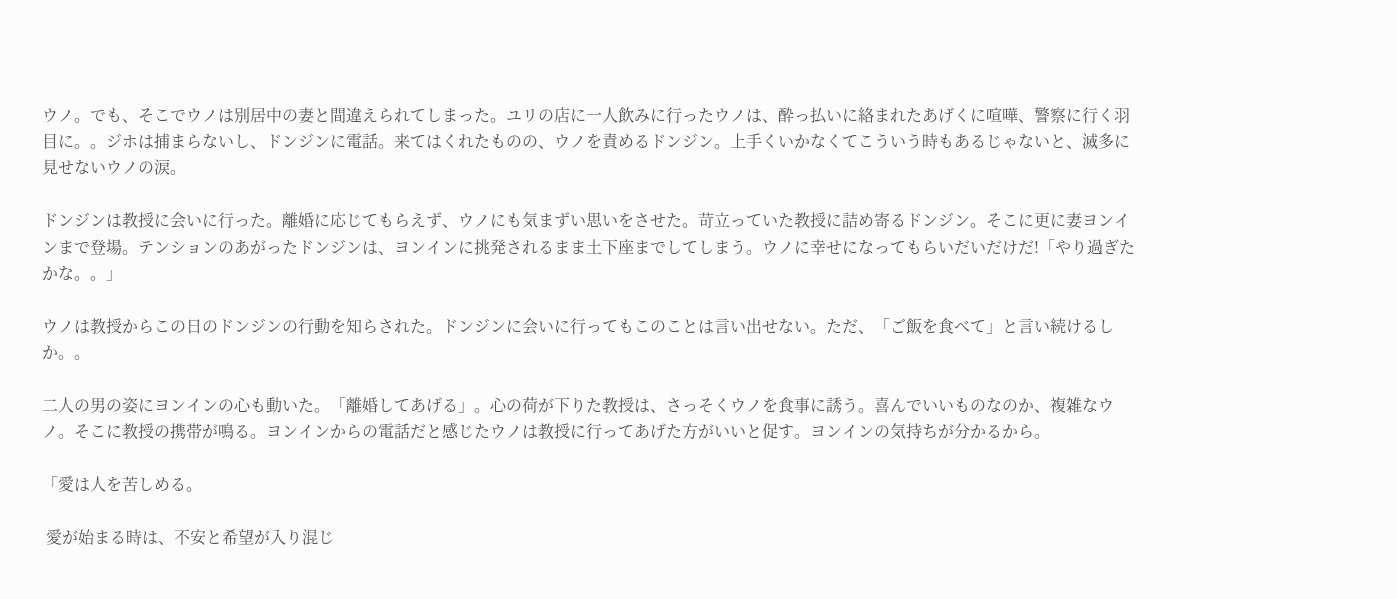ウノ。でも、そこでウノは別居中の妻と間違えられてしまった。ユリの店に一人飲みに行ったウノは、酔っ払いに絡まれたあげくに喧嘩、警察に行く羽目に。。ジホは捕まらないし、ドンジンに電話。来てはくれたものの、ウノを責めるドンジン。上手くいかなくてこういう時もあるじゃないと、滅多に見せないウノの涙。

ドンジンは教授に会いに行った。離婚に応じてもらえず、ウノにも気まずい思いをさせた。苛立っていた教授に詰め寄るドンジン。そこに更に妻ヨンインまで登場。テンションのあがったドンジンは、ヨンインに挑発されるまま土下座までしてしまう。ウノに幸せになってもらいだいだけだ!「やり過ぎたかな。。」

ウノは教授からこの日のドンジンの行動を知らされた。ドンジンに会いに行ってもこのことは言い出せない。ただ、「ご飯を食べて」と言い続けるしか。。

二人の男の姿にヨンインの心も動いた。「離婚してあげる」。心の荷が下りた教授は、さっそくウノを食事に誘う。喜んでいいものなのか、複雑なウノ。そこに教授の携帯が鳴る。ヨンインからの電話だと感じたウノは教授に行ってあげた方がいいと促す。ヨンインの気持ちが分かるから。

「愛は人を苦しめる。

 愛が始まる時は、不安と希望が入り混じ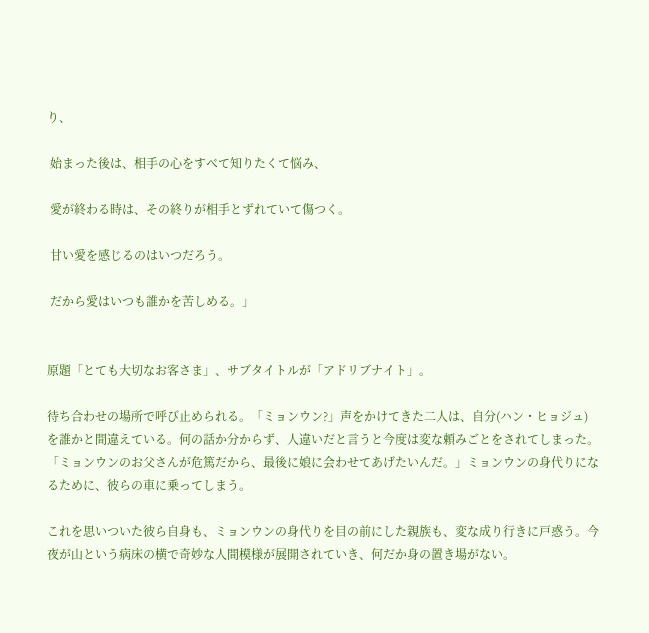り、

 始まった後は、相手の心をすべて知りたくて悩み、

 愛が終わる時は、その終りが相手とずれていて傷つく。

 甘い愛を感じるのはいつだろう。

 だから愛はいつも誰かを苦しめる。」


原題「とても大切なお客さま」、サブタイトルが「アドリブナイト」。

待ち合わせの場所で呼び止められる。「ミョンウン?」声をかけてきた二人は、自分(ハン・ヒョジュ)を誰かと間違えている。何の話か分からず、人違いだと言うと今度は変な頼みごとをされてしまった。「ミョンウンのお父さんが危篤だから、最後に娘に会わせてあげたいんだ。」ミョンウンの身代りになるために、彼らの車に乗ってしまう。

これを思いついた彼ら自身も、ミョンウンの身代りを目の前にした親族も、変な成り行きに戸惑う。今夜が山という病床の横で奇妙な人間模様が展開されていき、何だか身の置き場がない。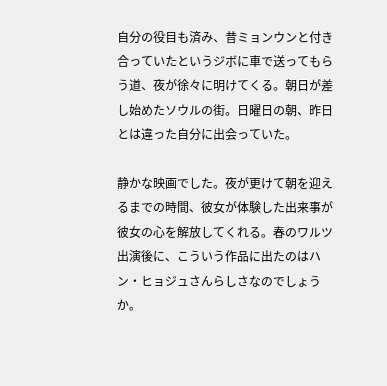自分の役目も済み、昔ミョンウンと付き合っていたというジボに車で送ってもらう道、夜が徐々に明けてくる。朝日が差し始めたソウルの街。日曜日の朝、昨日とは違った自分に出会っていた。

静かな映画でした。夜が更けて朝を迎えるまでの時間、彼女が体験した出来事が彼女の心を解放してくれる。春のワルツ出演後に、こういう作品に出たのはハン・ヒョジュさんらしさなのでしょうか。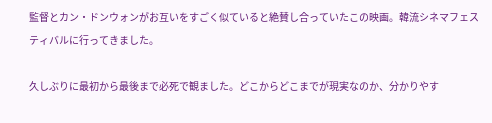監督とカン・ドンウォンがお互いをすごく似ていると絶賛し合っていたこの映画。韓流シネマフェスティバルに行ってきました。

久しぶりに最初から最後まで必死で観ました。どこからどこまでが現実なのか、分かりやす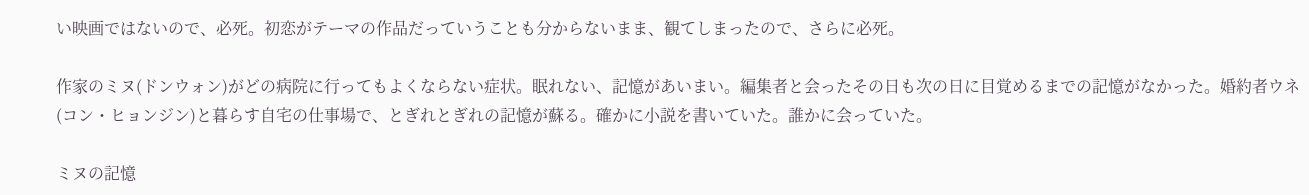い映画ではないので、必死。初恋がテーマの作品だっていうことも分からないまま、観てしまったので、さらに必死。

作家のミヌ(ドンウォン)がどの病院に行ってもよくならない症状。眠れない、記憶があいまい。編集者と会ったその日も次の日に目覚めるまでの記憶がなかった。婚約者ウネ(コン・ヒョンジン)と暮らす自宅の仕事場で、とぎれとぎれの記憶が蘇る。確かに小説を書いていた。誰かに会っていた。

ミヌの記憶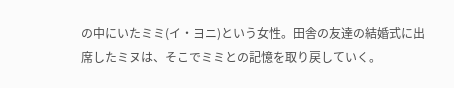の中にいたミミ(イ・ヨニ)という女性。田舎の友達の結婚式に出席したミヌは、そこでミミとの記憶を取り戻していく。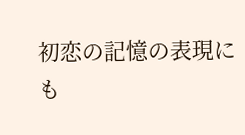初恋の記憶の表現にも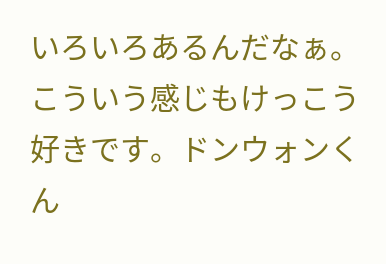いろいろあるんだなぁ。こういう感じもけっこう好きです。ドンウォンくん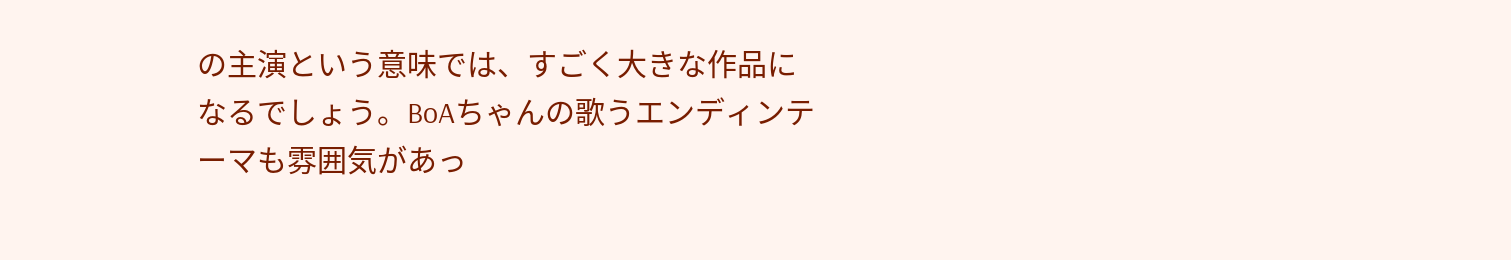の主演という意味では、すごく大きな作品になるでしょう。BoAちゃんの歌うエンディンテーマも雰囲気があっ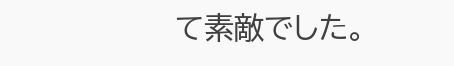て素敵でした。